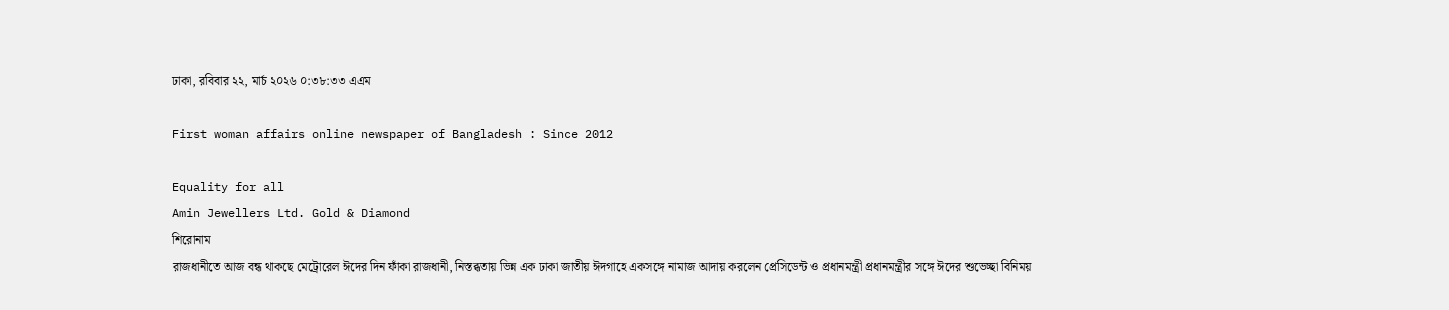ঢাকা, রবিবার ২২, মার্চ ২০২৬ ০:৩৮:৩৩ এএম

First woman affairs online newspaper of Bangladesh : Since 2012

Equality for all
Amin Jewellers Ltd. Gold & Diamond
শিরোনাম
রাজধানীতে আজ বন্ধ থাকছে মেট্রোরেল ঈদের দিন ফাঁকা রাজধানী, নিস্তব্ধতায় ভিন্ন এক ঢাকা জাতীয় ঈদগাহে একসঙ্গে নামাজ আদায় করলেন প্রেসিডেন্ট ও প্রধানমন্ত্রী প্রধানমন্ত্রীর সঙ্গে ঈদের শুভেচ্ছা বিনিময়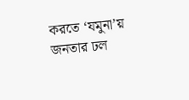করতে ‘যমুনা’য় জনতার ঢল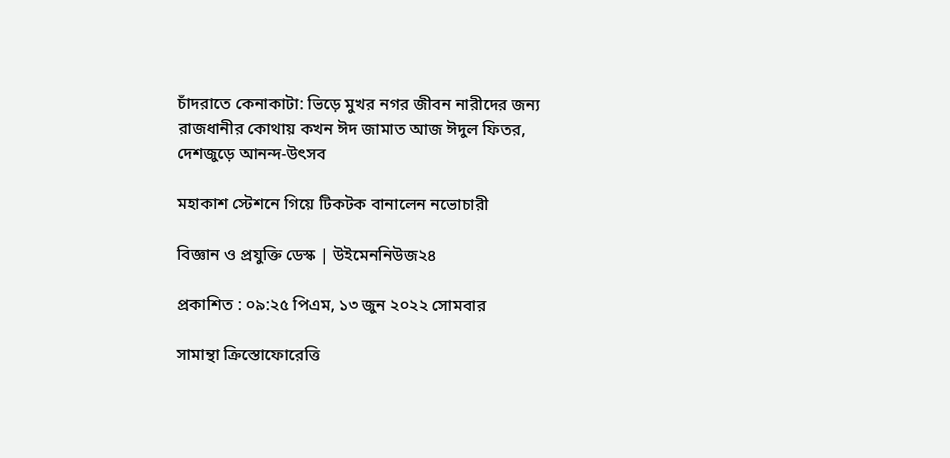চাঁদরাতে কেনাকাটা: ভিড়ে মুখর নগর জীবন নারীদের জন্য রাজধানীর কোথায় কখন ঈদ জামাত আজ ঈদুল ফিতর, দেশজুড়ে আনন্দ-উৎসব

মহাকাশ স্টেশনে গিয়ে টিকটক বানালেন নভোচারী

বিজ্ঞান ও প্রযুক্তি ডেস্ক | উইমেননিউজ২৪

প্রকাশিত : ০৯:২৫ পিএম, ১৩ জুন ২০২২ সোমবার

সামান্থা ক্রিস্তোফোরেত্তি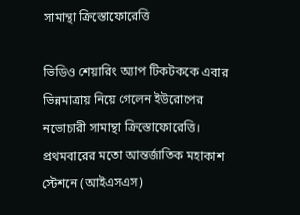সামান্থা ক্রিস্তোফোরেত্তি

ভিডিও শেয়ারিং অ্যাপ টিকটককে এবার ভিন্নমাত্রায় নিয়ে গেলেন ইউরোপের নভোচারী সামান্থা ক্রিস্তোফোরেত্তি। প্রথমবারের মতো আন্তর্জাতিক মহাকাশ স্টেশনে (আইএসএস)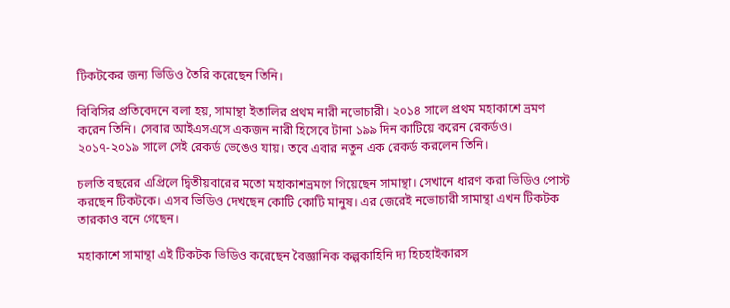টিকটকের জন্য ভিডিও তৈরি করেছেন তিনি।

বিবিসির প্রতিবেদনে বলা হয়, সামান্থা ইতালির প্রথম নারী নভোচারী। ২০১৪ সালে প্রথম মহাকাশে ভ্রমণ করেন তিনি। সেবার আইএসএসে একজন নারী হিসেবে টানা ১৯৯ দিন কাটিয়ে করেন রেকর্ডও। ২০১৭-২০১৯ সালে সেই রেকর্ড ভেঙেও যায়। তবে এবার নতুন এক রেকর্ড করলেন তিনি।

চলতি বছরের এপ্রিলে দ্বিতীয়বারের মতো মহাকাশভ্রমণে গিয়েছেন সামান্থা। সেখানে ধারণ করা ভিডিও পোস্ট করছেন টিকটকে। এসব ভিডিও দেখছেন কোটি কোটি মানুষ। এর জেরেই নভোচারী সামান্থা এখন টিকটক তারকাও বনে গেছেন।

মহাকাশে সামান্থা এই টিকটক ভিডিও করেছেন বৈজ্ঞানিক কল্পকাহিনি দ্য হিচহাইকারস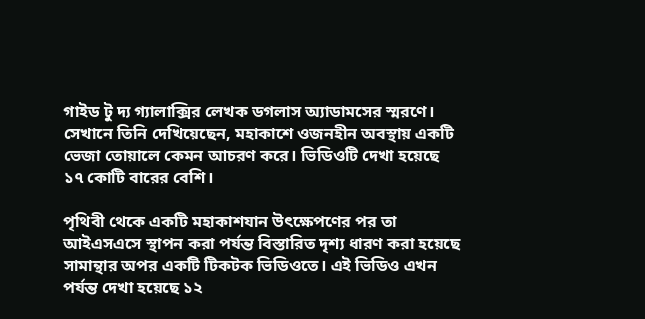গাইড টু দ্য গ্যালাক্সির লেখক ডগলাস অ্যাডামসের স্মরণে। সেখানে তিনি দেখিয়েছেন, মহাকাশে ওজনহীন অবস্থায় একটি ভেজা তোয়ালে কেমন আচরণ করে। ভিডিওটি দেখা হয়েছে ১৭ কোটি বারের বেশি।

পৃথিবী থেকে একটি মহাকাশযান উৎক্ষেপণের পর তা আইএসএসে স্থাপন করা পর্যন্ত বিস্তারিত দৃশ্য ধারণ করা হয়েছে সামান্থার অপর একটি টিকটক ভিডিওতে। এই ভিডিও এখন পর্যন্ত দেখা হয়েছে ১২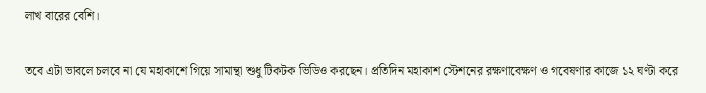লাখ বারের বেশি।

তবে এটা ভাবলে চলবে না যে মহাকাশে গিয়ে সামান্থা শুধু টিকটক ভিডিও করছেন। প্রতিদিন মহাকাশ স্টেশনের রক্ষণাবেক্ষণ ও গবেষণার কাজে ১২ ঘণ্টা করে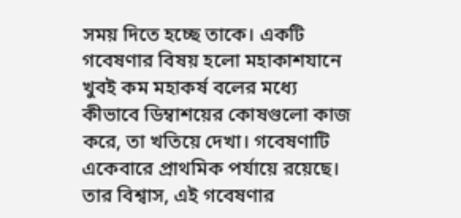সময় দিতে হচ্ছে তাকে। একটি গবেষণার বিষয় হলো মহাকাশযানে খুবই কম মহাকর্ষ বলের মধ্যে কীভাবে ডিম্বাশয়ের কোষগুলো কাজ করে, তা খতিয়ে দেখা। গবেষণাটি একেবারে প্রাথমিক পর্যায়ে রয়েছে। তার বিশ্বাস, এই গবেষণার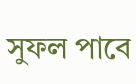সুফল পাবে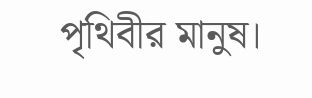পৃথিবীর মানুষ।